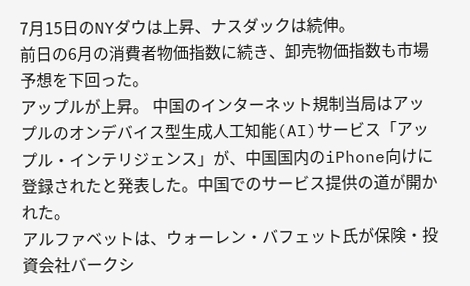7月15日のNYダウは上昇、ナスダックは続伸。
前日の6月の消費者物価指数に続き、卸売物価指数も市場予想を下回った。
アップルが上昇。 中国のインターネット規制当局はアップルのオンデバイス型生成人工知能(AI)サービス「アップル・インテリジェンス」が、中国国内のiPhone向けに登録されたと発表した。中国でのサービス提供の道が開かれた。
アルファベットは、ウォーレン・バフェット氏が保険・投資会社バークシ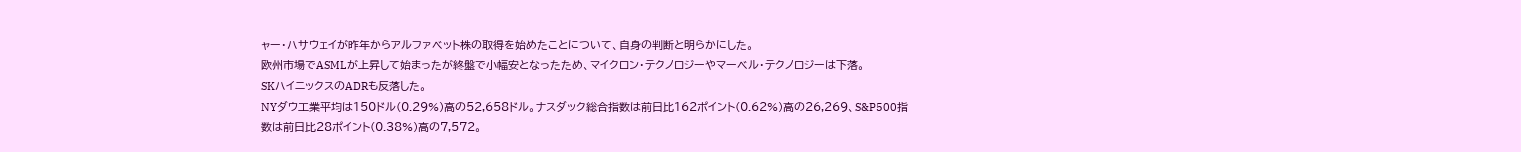ャー・ハサウェイが昨年からアルファベット株の取得を始めたことについて、自身の判断と明らかにした。
欧州市場でASMLが上昇して始まったが終盤で小幅安となったため、マイクロン・テクノロジーやマーベル・テクノロジーは下落。
SKハイニックスのADRも反落した。
NYダウ工業平均は150ドル(0.29%)高の52,658ドル。ナスダック総合指数は前日比162ポイント(0.62%)高の26,269、S&P500指数は前日比28ポイント(0.38%)高の7,572。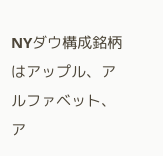NYダウ構成銘柄はアップル、アルファベット、ア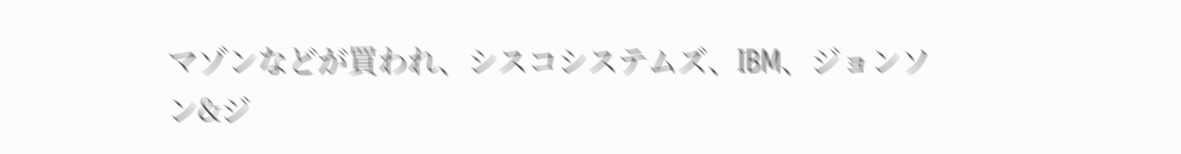マゾンなどが買われ、シスコシステムズ、IBM、ジョンソン&ジ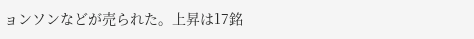ョンソンなどが売られた。上昇は17銘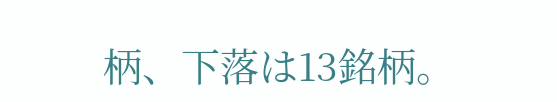柄、下落は13銘柄。